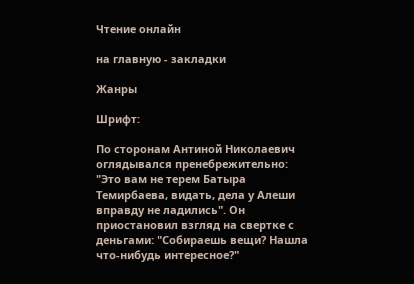Чтение онлайн

на главную - закладки

Жанры

Шрифт:

По сторонам Антиной Николаевич оглядывался пренебрежительно: "Это вам не терем Батыра Темирбаева, видать, дела у Алеши вправду не ладились". Он приостановил взгляд на свертке с деньгами: "Собираешь вещи? Нашла что-нибудь интересное?"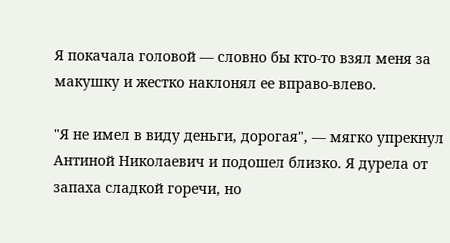Я покачала головой — словно бы кто-то взял меня за макушку и жестко наклонял ее вправо-влево.

"Я не имел в виду деньги, дорогая", — мягко упрекнул Антиной Николаевич и подошел близко. Я дурела от запаха сладкой горечи, но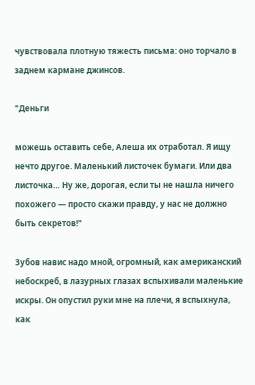чувствовала плотную тяжесть письма: оно торчало в заднем кармане джинсов.

"Деньги

можешь оставить себе, Алеша их отработал. Я ищу нечто другое. Маленький листочек бумаги. Или два листочка… Ну же, дорогая, если ты не нашла ничего похожего — просто скажи правду, у нас не должно быть секретов!"

Зубов навис надо мной, огромный, как американский небоскреб, в лазурных глазах вспыхивали маленькие искры. Он опустил руки мне на плечи, я вспыхнула, как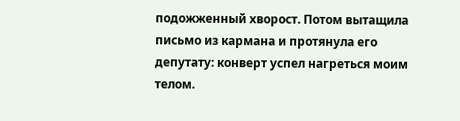подожженный хворост. Потом вытащила письмо из кармана и протянула его депутату: конверт успел нагреться моим телом.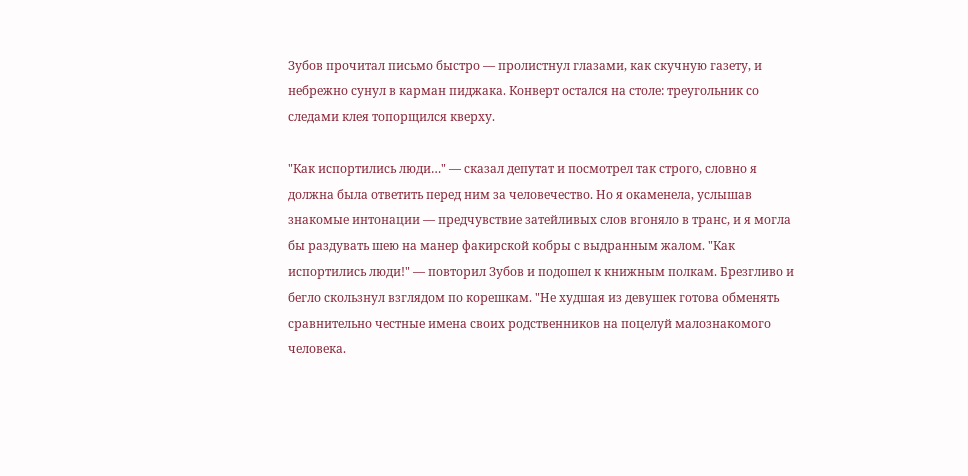Зубов прочитал письмо быстро — пролистнул глазами, как скучную газету, и небрежно сунул в карман пиджака. Конверт остался на столе: треугольник со следами клея топорщился кверху.

"Как испортились люди…" — сказал депутат и посмотрел так строго, словно я должна была ответить перед ним за человечество. Но я окаменела, услышав знакомые интонации — предчувствие затейливых слов вгоняло в транс, и я могла бы раздувать шею на манер факирской кобры с выдранным жалом. "Как испортились люди!" — повторил Зубов и подошел к книжным полкам. Брезгливо и бегло скользнул взглядом по корешкам. "Не худшая из девушек готова обменять сравнительно честные имена своих родственников на поцелуй малознакомого человека.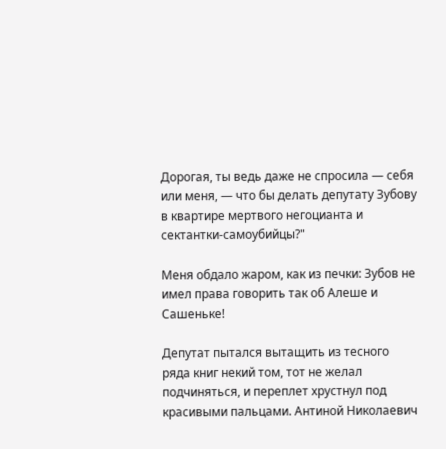Дорогая, ты ведь даже не спросила — себя или меня, — что бы делать депутату Зубову в квартире мертвого негоцианта и сектантки-самоубийцы?"

Меня обдало жаром, как из печки: Зубов не имел права говорить так об Алеше и Сашеньке!

Депутат пытался вытащить из тесного ряда книг некий том, тот не желал подчиняться, и переплет хрустнул под красивыми пальцами. Антиной Николаевич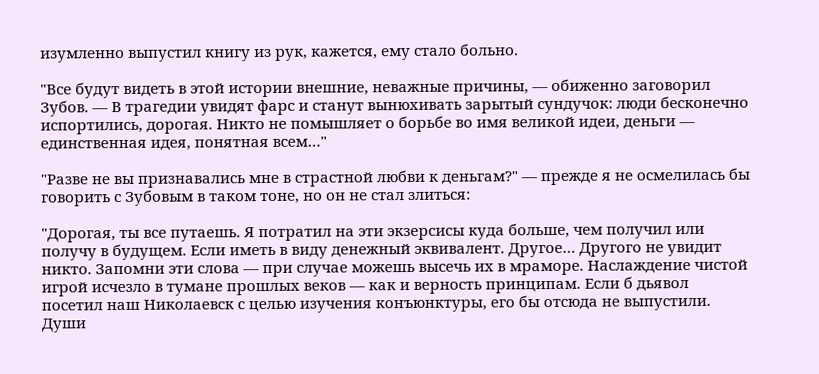изумленно выпустил книгу из рук, кажется, ему стало больно.

"Все будут видеть в этой истории внешние, неважные причины, — обиженно заговорил Зубов. — В трагедии увидят фарс и станут вынюхивать зарытый сундучок: люди бесконечно испортились, дорогая. Никто не помышляет о борьбе во имя великой идеи, деньги — единственная идея, понятная всем…"

"Разве не вы признавались мне в страстной любви к деньгам?" — прежде я не осмелилась бы говорить с Зубовым в таком тоне, но он не стал злиться:

"Дорогая, ты все путаешь. Я потратил на эти экзерсисы куда больше, чем получил или получу в будущем. Если иметь в виду денежный эквивалент. Другое… Другого не увидит никто. Запомни эти слова — при случае можешь высечь их в мраморе. Наслаждение чистой игрой исчезло в тумане прошлых веков — как и верность принципам. Если б дьявол посетил наш Николаевск с целью изучения конъюнктуры, его бы отсюда не выпустили. Души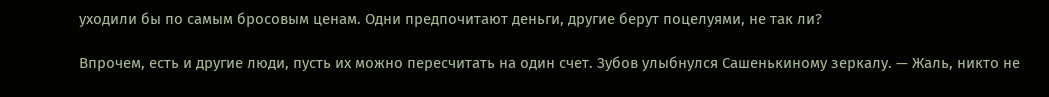уходили бы по самым бросовым ценам. Одни предпочитают деньги, другие берут поцелуями, не так ли?

Впрочем, есть и другие люди, пусть их можно пересчитать на один счет. Зубов улыбнулся Сашенькиному зеркалу. — Жаль, никто не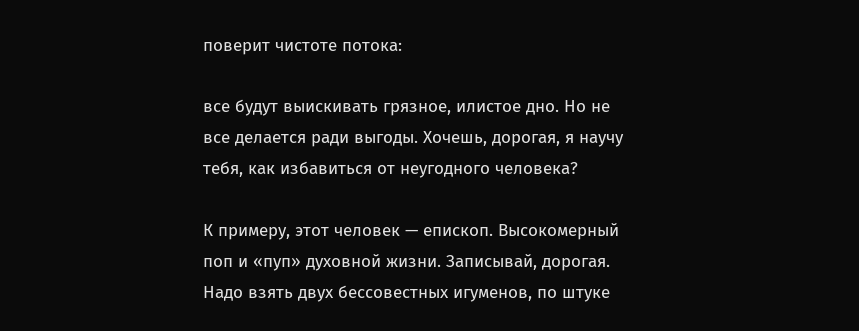поверит чистоте потока:

все будут выискивать грязное, илистое дно. Но не все делается ради выгоды. Хочешь, дорогая, я научу тебя, как избавиться от неугодного человека?

К примеру, этот человек — епископ. Высокомерный поп и «пуп» духовной жизни. Записывай, дорогая. Надо взять двух бессовестных игуменов, по штуке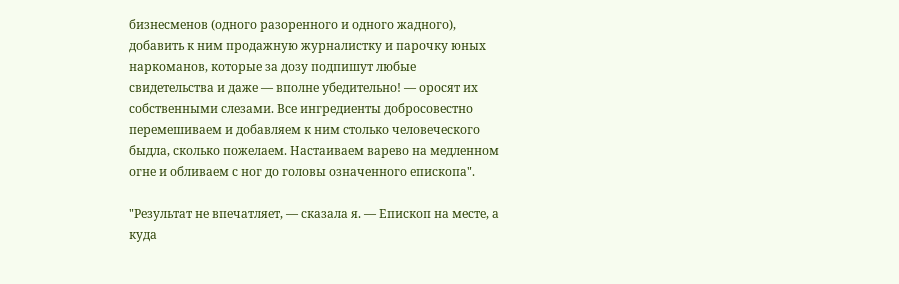бизнесменов (одного разоренного и одного жадного), добавить к ним продажную журналистку и парочку юных наркоманов, которые за дозу подпишут любые свидетельства и даже — вполне убедительно! — оросят их собственными слезами. Все ингредиенты добросовестно перемешиваем и добавляем к ним столько человеческого быдла, сколько пожелаем. Настаиваем варево на медленном огне и обливаем с ног до головы означенного епископа".

"Результат не впечатляет, — сказала я. — Епископ на месте, а куда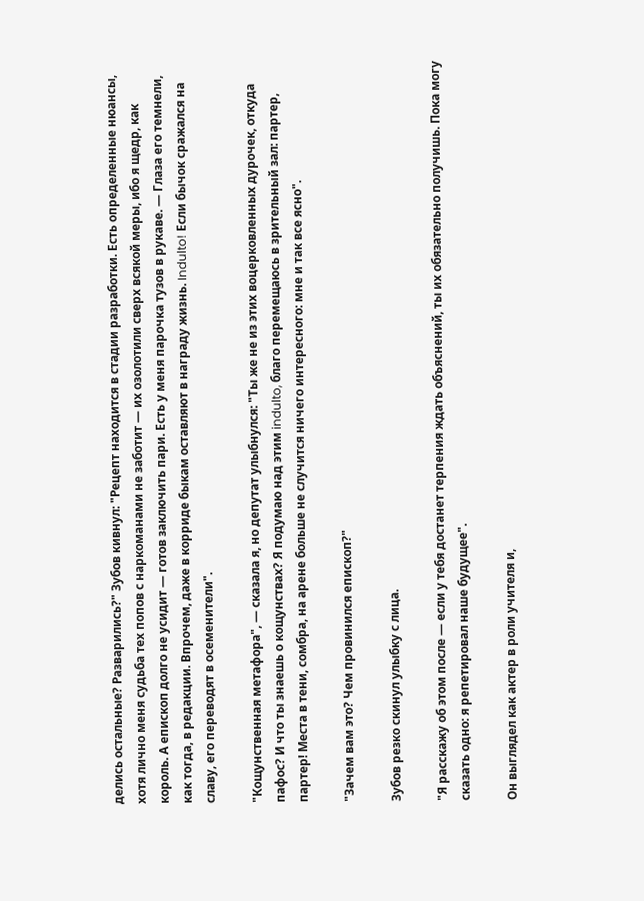делись остальные? Разварились?" Зубов кивнул: "Рецепт находится в стадии разработки. Есть определенные нюансы, хотя лично меня судьба тех попов с наркоманами не заботит — их озолотили сверх всякой меры, ибо я щедр, как король. А епископ долго не усидит — готов заключить пари. Есть у меня парочка тузов в рукаве. — Глаза его темнели, как тогда, в редакции. Впрочем, даже в корриде быкам оставляют в награду жизнь. Indulto! Если бычок сражался на славу, его переводят в осеменители".

"Кощунственная метафора", — сказала я, но депутат улыбнулся: "Ты же не из этих воцерковленных дурочек, откуда пафос? И что ты знаешь о кощунствах? Я подумаю над этим indulto, благо перемещаюсь в зрительный зал: партер, партер! Места в тени, сомбра, на арене больше не случится ничего интересного: мне и так все ясно".

"Зачем вам это? Чем провинился епископ?"

Зубов резко скинул улыбку с лица.

"Я расскажу об этом после — если у тебя достанет терпения ждать объяснений, ты их обязательно получишь. Пока могу сказать одно: я репетировал наше будущее".

Он выглядел как актер в роли учителя и,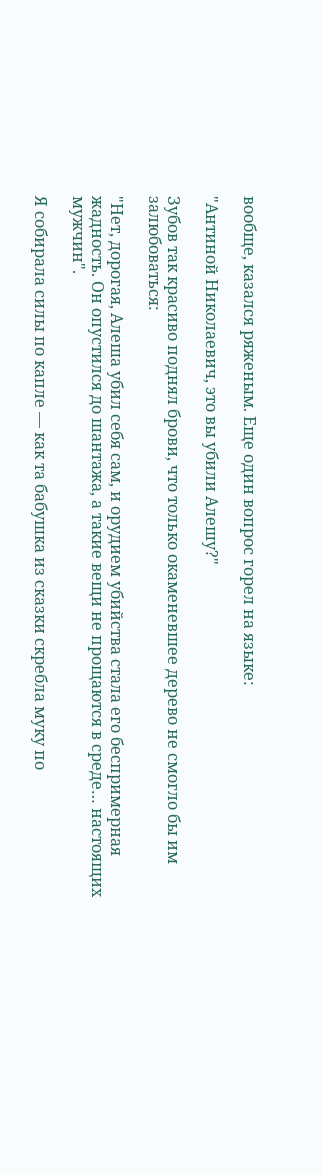вообще, казался ряженым. Еще один вопрос горел на языке:

"Антиной Николаевич, это вы убили Алешу?"

Зубов так красиво поднял брови, что только окаменевшее дерево не смогло бы им залюбоваться:

"Нет, дорогая, Алеша убил себя сам, и орудием убийства стала его беспримерная жадность. Он опустился до шантажа, а такие вещи не прощаются в среде… настоящих мужчин".

Я собирала силы по капле — как та бабушка из сказки скребла муку по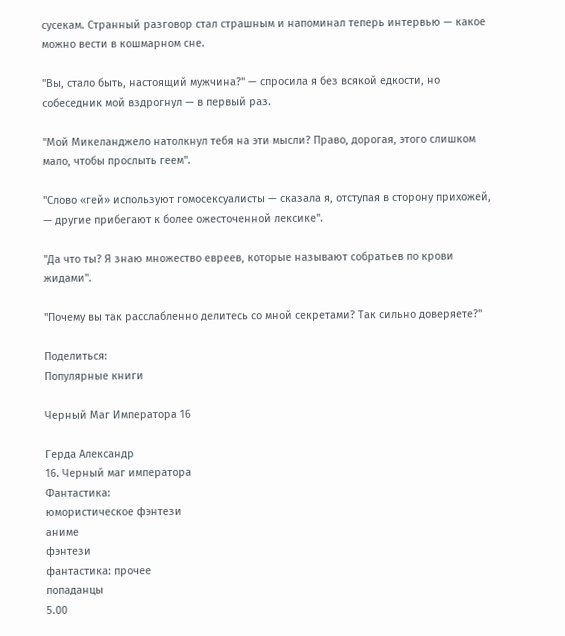сусекам. Странный разговор стал страшным и напоминал теперь интервью — какое можно вести в кошмарном сне.

"Вы, стало быть, настоящий мужчина?" — спросила я без всякой едкости, но собеседник мой вздрогнул — в первый раз.

"Мой Микеланджело натолкнул тебя на эти мысли? Право, дорогая, этого слишком мало, чтобы прослыть геем".

"Слово «гей» используют гомосексуалисты — сказала я, отступая в сторону прихожей, — другие прибегают к более ожесточенной лексике".

"Да что ты? Я знаю множество евреев, которые называют собратьев по крови жидами".

"Почему вы так расслабленно делитесь со мной секретами? Так сильно доверяете?"

Поделиться:
Популярные книги

Черный Маг Императора 16

Герда Александр
16. Черный маг императора
Фантастика:
юмористическое фэнтези
аниме
фэнтези
фантастика: прочее
попаданцы
5.00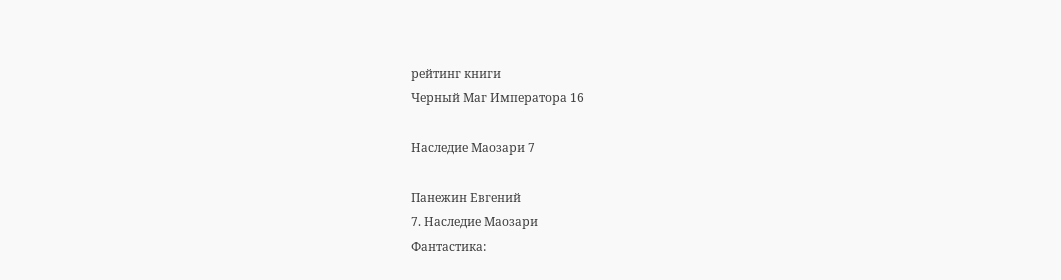рейтинг книги
Черный Маг Императора 16

Наследие Маозари 7

Панежин Евгений
7. Наследие Маозари
Фантастика: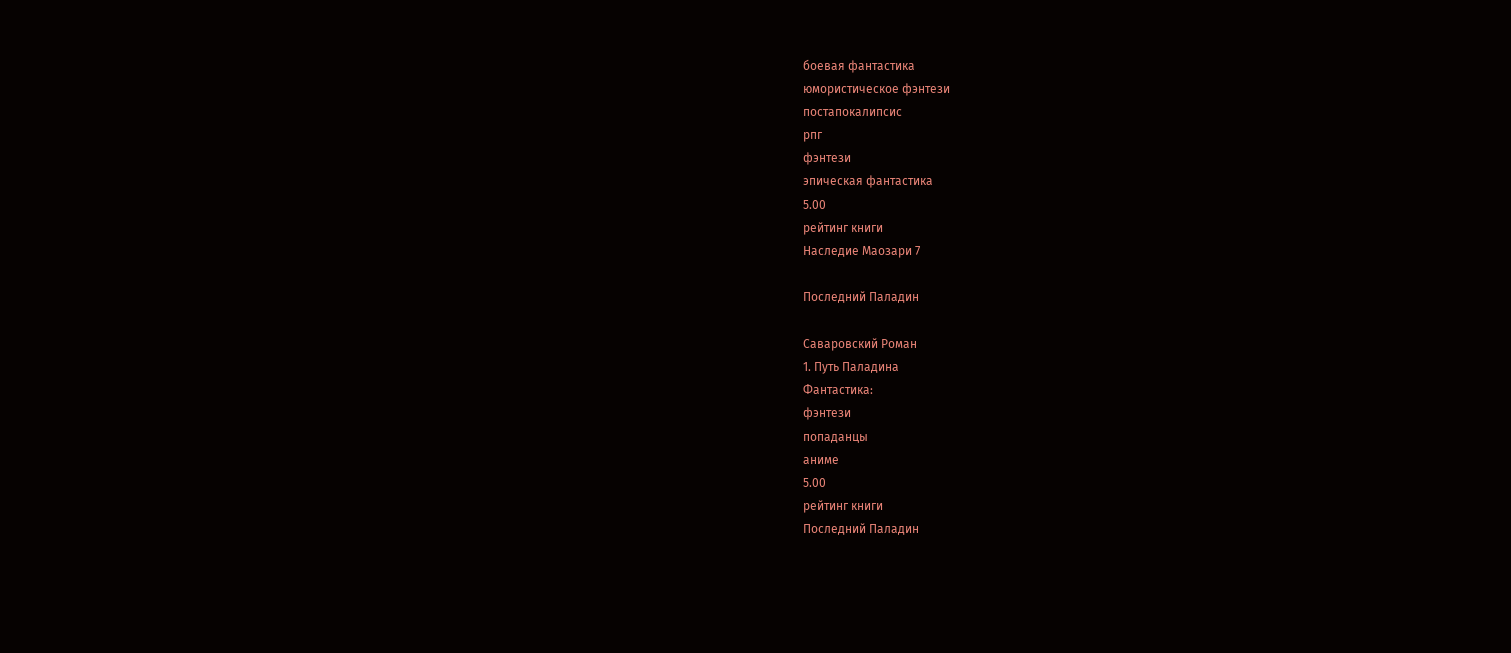боевая фантастика
юмористическое фэнтези
постапокалипсис
рпг
фэнтези
эпическая фантастика
5.00
рейтинг книги
Наследие Маозари 7

Последний Паладин

Саваровский Роман
1. Путь Паладина
Фантастика:
фэнтези
попаданцы
аниме
5.00
рейтинг книги
Последний Паладин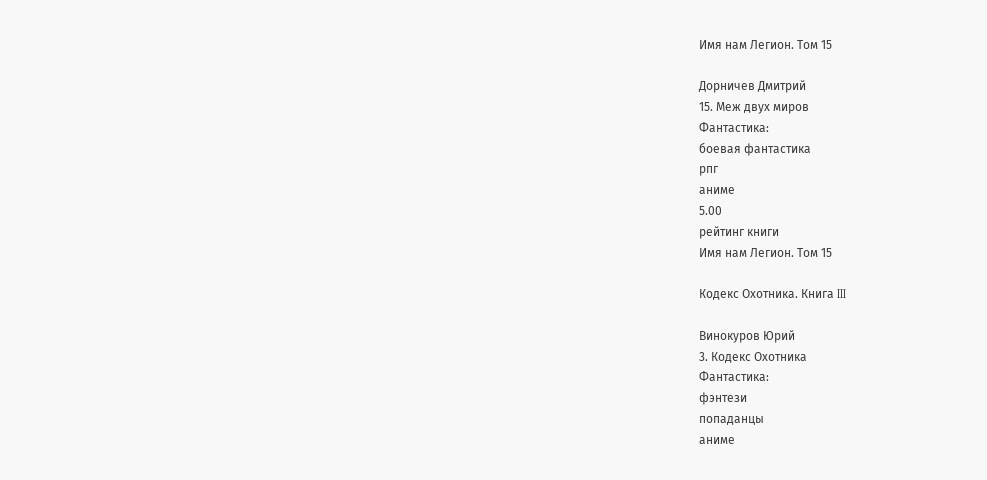Имя нам Легион. Том 15

Дорничев Дмитрий
15. Меж двух миров
Фантастика:
боевая фантастика
рпг
аниме
5.00
рейтинг книги
Имя нам Легион. Том 15

Кодекс Охотника. Книга III

Винокуров Юрий
3. Кодекс Охотника
Фантастика:
фэнтези
попаданцы
аниме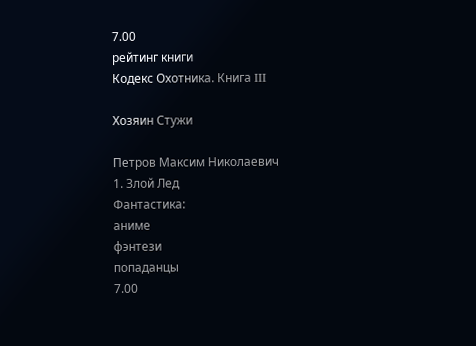7.00
рейтинг книги
Кодекс Охотника. Книга III

Хозяин Стужи

Петров Максим Николаевич
1. Злой Лед
Фантастика:
аниме
фэнтези
попаданцы
7.00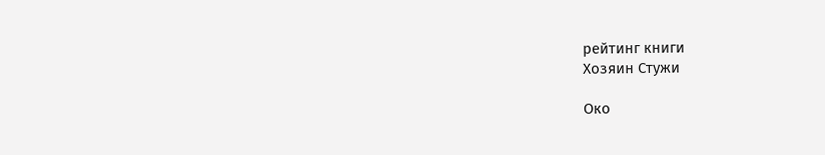рейтинг книги
Хозяин Стужи

Око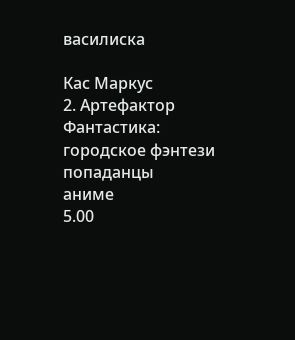василиска

Кас Маркус
2. Артефактор
Фантастика:
городское фэнтези
попаданцы
аниме
5.00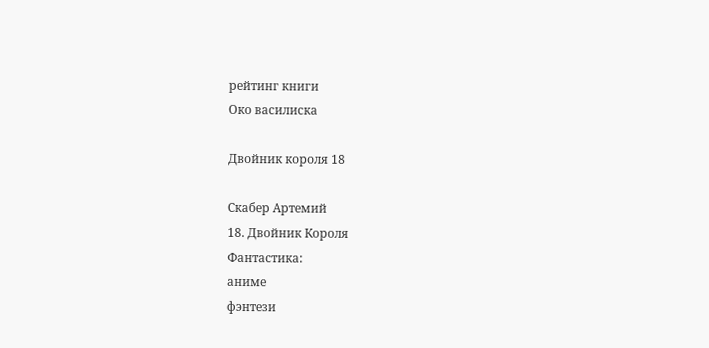рейтинг книги
Око василиска

Двойник короля 18

Скабер Артемий
18. Двойник Короля
Фантастика:
аниме
фэнтези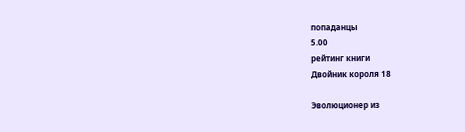попаданцы
5.00
рейтинг книги
Двойник короля 18

Эволюционер из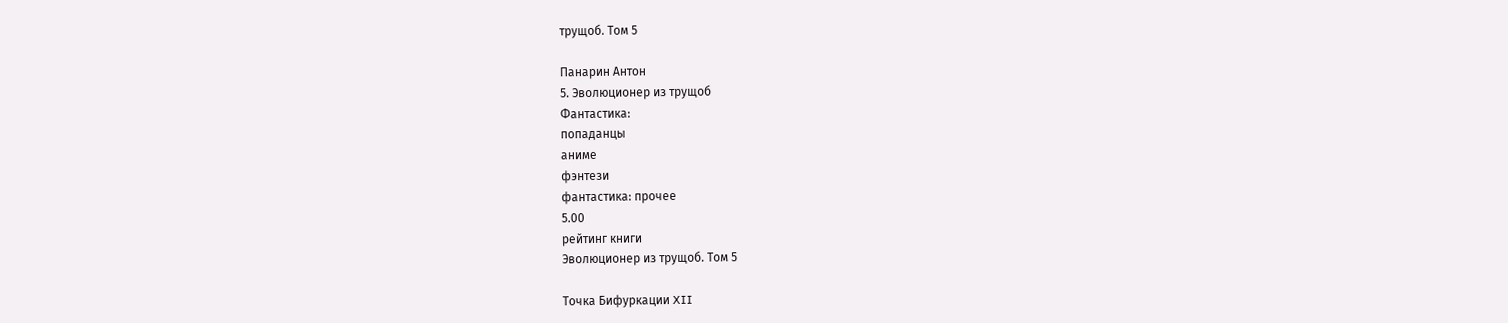трущоб. Том 5

Панарин Антон
5. Эволюционер из трущоб
Фантастика:
попаданцы
аниме
фэнтези
фантастика: прочее
5.00
рейтинг книги
Эволюционер из трущоб. Том 5

Точка Бифуркации XII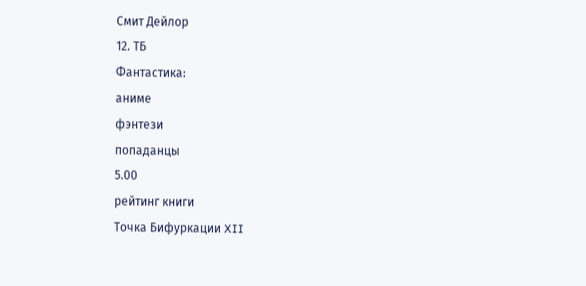Смит Дейлор
12. ТБ
Фантастика:
аниме
фэнтези
попаданцы
5.00
рейтинг книги
Точка Бифуркации XII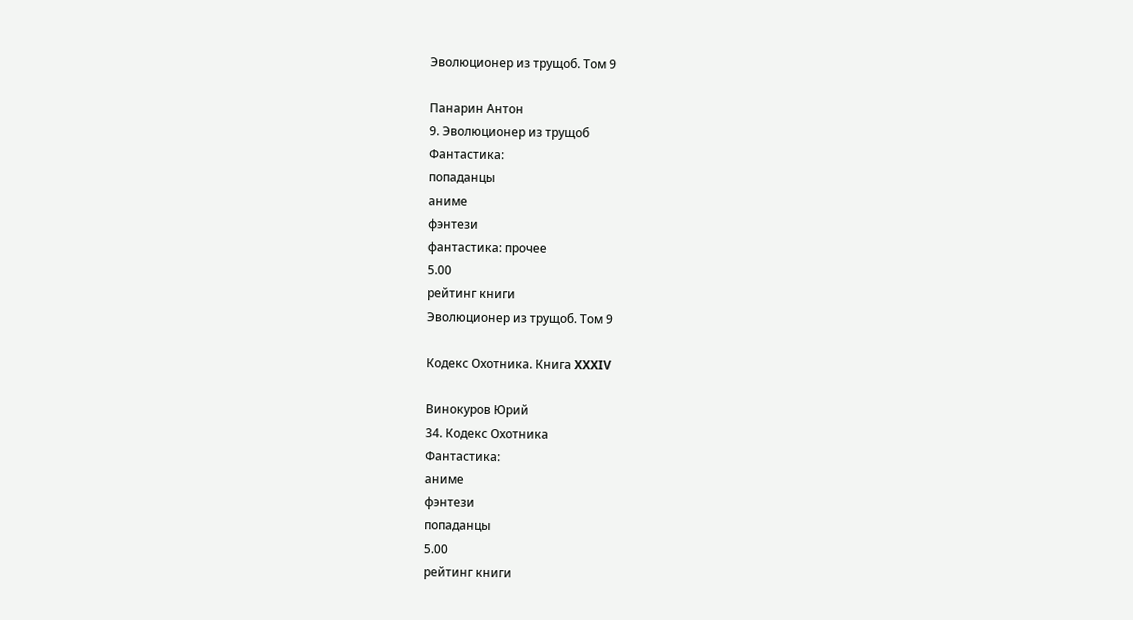Эволюционер из трущоб. Том 9

Панарин Антон
9. Эволюционер из трущоб
Фантастика:
попаданцы
аниме
фэнтези
фантастика: прочее
5.00
рейтинг книги
Эволюционер из трущоб. Том 9

Кодекс Охотника. Книга XXXIV

Винокуров Юрий
34. Кодекс Охотника
Фантастика:
аниме
фэнтези
попаданцы
5.00
рейтинг книги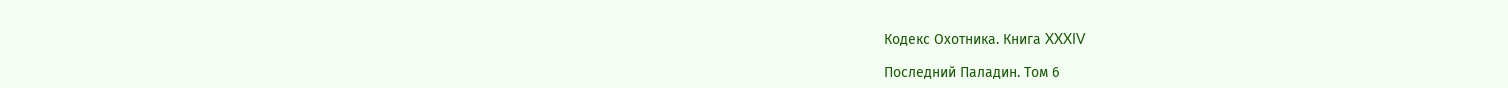Кодекс Охотника. Книга XXXIV

Последний Паладин. Том 6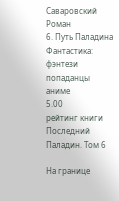Саваровский Роман
6. Путь Паладина
Фантастика:
фэнтези
попаданцы
аниме
5.00
рейтинг книги
Последний Паладин. Том 6

На границе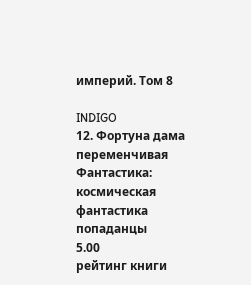империй. Том 8

INDIGO
12. Фортуна дама переменчивая
Фантастика:
космическая фантастика
попаданцы
5.00
рейтинг книги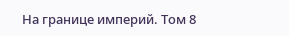На границе империй. Том 8